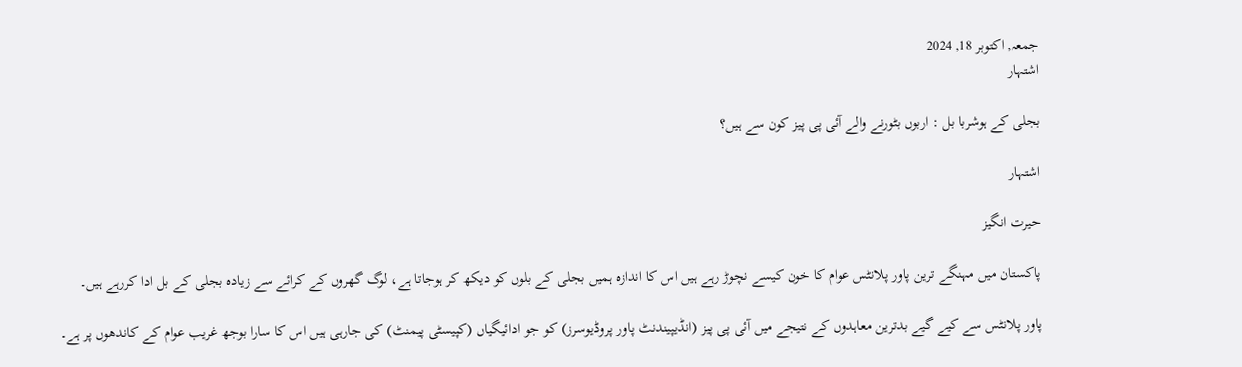جمعہ, اکتوبر 18, 2024
اشتہار

بجلی کے ہوشربا بل : اربوں بٹورنے والے آئی پی پیز کون سے ہیں؟

اشتہار

حیرت انگیز

پاکستان میں مہنگے ترین پاور پلانٹس عوام کا خون کیسے نچوڑ رہے ہیں اس کا اندازہ ہمیں بجلی کے بلوں کو دیکھ کر ہوجاتا ہے، لوگ گھروں کے کرائے سے زیادہ بجلی کے بل ادا کررہے ہیں۔

پاور پلانٹس سے کیے گیے بدترین معاہدوں کے نتیجے میں آئی پی پیز (انڈیپیندنٹ پاور پروڈیوسرز) کو جو ادائیگیاں (کپیسٹی پیمنٹ) کی جارہی ہیں اس کا سارا بوجھ غریب عوام کے کاندھوں پر ہے۔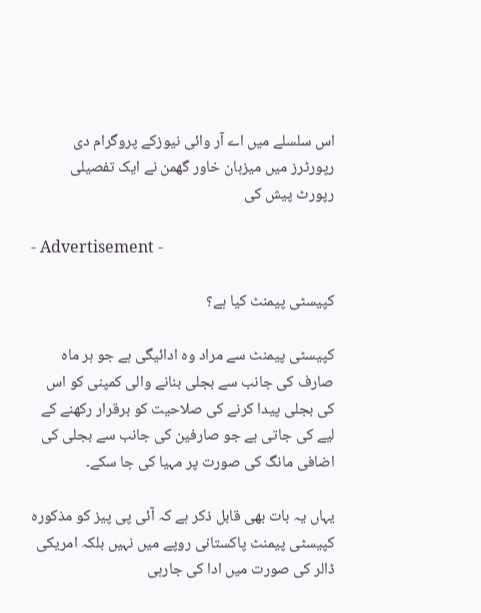اس سلسلے میں اے آر وائی نیوزکے پروگرام دی رپورٹرز میں میزبان خاور گھمن نے ایک تفصیلی رپورٹ پیش کی

- Advertisement -

کپیسٹی پیمنٹ کیا ہے؟

کپیسٹی پیمنٹ سے مراد وہ ادائیگی ہے جو ہر ماہ صارف کی جانب سے بجلی بنانے والی کمپنی کو اس کی بجلی پیدا کرنے کی صلاحیت کو برقرار رکھنے کے لیے کی جاتی ہے جو صارفین کی جانب سے بجلی کی اضافی مانگ کی صورت پر مہیا کی جا سکے۔

یہاں یہ بات بھی قابل ذکر ہے کہ آئی پی پیز کو مذکورہ کپیسٹی پیمنٹ پاکستانی روپے میں نہیں بلکہ امریکی ڈالر کی صورت میں ادا کی جارہی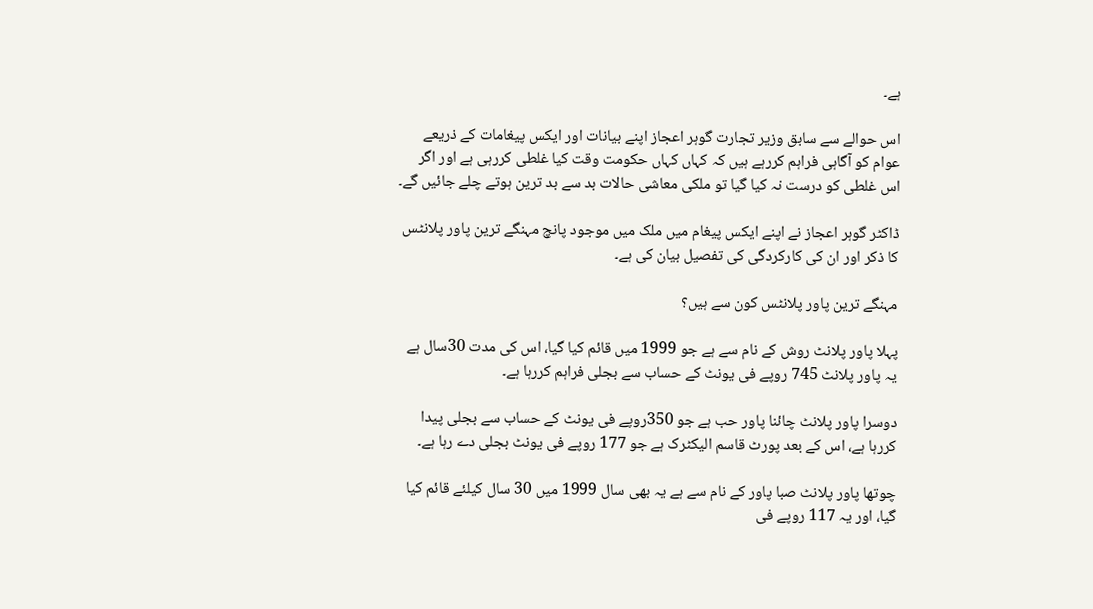ہے۔

اس حوالے سے سابق وزیر تجارت گوہر اعجاز اپنے بیانات اور ایکس پیغامات کے ذریعے عوام کو آگاہی فراہم کررہے ہیں کہ کہاں کہاں حکومت وقت کیا غلطی کررہی ہے اور اگر اس غلطی کو درست نہ کیا گیا تو ملکی معاشی حالات بد سے بد ترین ہوتے چلے جائیں گے۔

ڈاکٹر گوہر اعجاز نے اپنے ایکس پیغام میں ملک میں موجود پانچ مہنگے ترین پاور پلانٹس کا ذکر اور ان کی کارکردگی کی تفصیل بیان کی ہے۔

مہنگے ترین پاور پلانٹس کون سے ہیں؟

پہلا پاور پلانٹ روش کے نام سے ہے جو 1999 میں قائم کیا گیا، اس کی مدت 30سال ہے یہ پاور پلانٹ 745 روپے فی یونٹ کے حساب سے بجلی فراہم کررہا ہے۔

دوسرا پاور پلانٹ چائنا پاور حب ہے جو 350روپے فی یونٹ کے حساب سے بجلی پیدا کررہا ہے، اس کے بعد پورٹ قاسم الیکٹرک ہے جو 177 روپے فی یونٹ بجلی دے رہا ہے۔

چوتھا پاور پلانٹ صبا پاور کے نام سے ہے یہ بھی سال 1999 میں 30 سال کیلئے قائم کیا گیا، اور یہ 117 روپے فی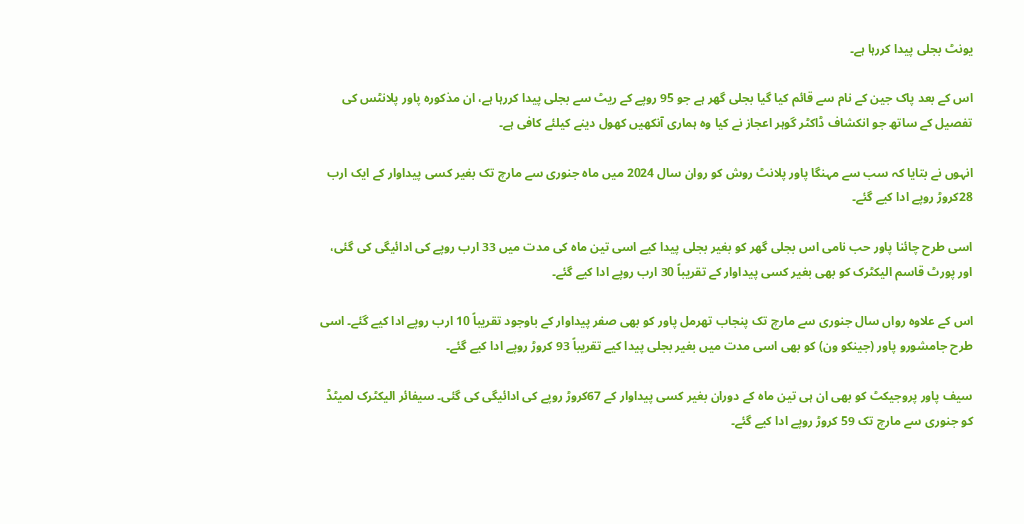یونٹ بجلی پیدا کررہا ہے۔

اس کے بعد پاک جین کے نام سے قائم کیا گیا بجلی گھر ہے جو 95 روپے کے ریٹ سے بجلی پیدا کررہا ہے، ان مذکورہ پاور پلانٹس کی تفصیل کے ساتھ جو انکشاف ڈاکٹر گوہر اعجاز نے کیا وہ ہماری آنکھیں کھول دینے کیلئے کافی ہے۔

انہوں نے بتایا کہ سب سے مہنگا پاور پلانٹ روش کو روان سال 2024 میں ماہ جنوری سے مارچ تک بغیر کسی پیداوار کے ایک ارب 28کروڑ روپے ادا کیے گئے۔

اسی طرح چائنا پاور حب نامی اس بجلی گھر کو بغیر بجلی پیدا کیے اسی تین ماہ کی مدت میں 33 ارب روپے کی ادائیگی کی گئی، اور پورٹ قاسم الیکٹرک کو بھی بغیر کسی پیداوار کے تقریباً 30 ارب روپے ادا کیے گئے۔

اس کے علاوہ رواں سال جنوری سے مارچ تک پنجاب تھرمل پاور کو بھی صفر پیداوار کے باوجود تقریباً 10 ارب روپے ادا کیے گئے۔ اسی طرح جامشورو پاور (جینکو ون) کو بھی اسی مدت میں بغیر بجلی پیدا کیے تقریباً 93 کروڑ روپے ادا کیے گئے۔

سیف پاور پروجیکٹ کو بھی ان ہی تین ماہ کے دوران بغیر کسی پیداوار کے 67کروڑ روپے کی ادائیگی کی گئی۔ سیفائر الیکٹرک لمیٹڈ کو جنوری سے مارچ تک 59 کروڑ روپے ادا کیے گئے۔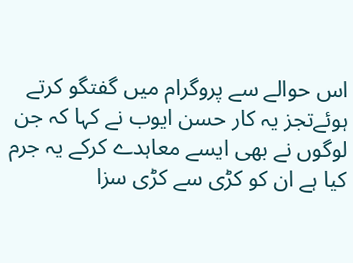اس حوالے سے پروگرام میں گفتگو کرتے ہوئےتجز یہ کار حسن ایوب نے کہا کہ جن لوگوں نے بھی ایسے معاہدے کرکے یہ جرم کیا ہے ان کو کڑی سے کڑی سزا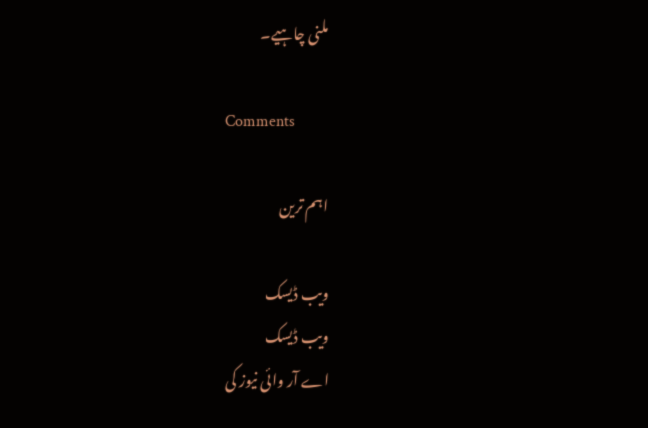ملنی چاہیے۔

Comments

اہم ترین

ویب ڈیسک
ویب ڈیسک
اے آر وائی نیوز کی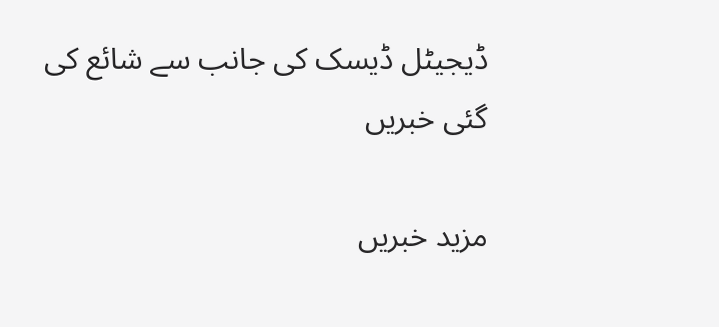ڈیجیٹل ڈیسک کی جانب سے شائع کی گئی خبریں

مزید خبریں